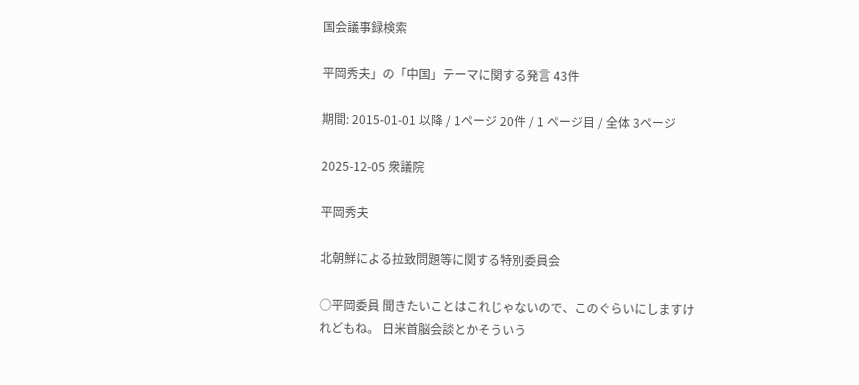国会議事録検索

平岡秀夫」の「中国」テーマに関する発言 43件

期間: 2015-01-01 以降 / 1ページ 20件 / 1 ページ目 / 全体 3ページ

2025-12-05 衆議院

平岡秀夫

北朝鮮による拉致問題等に関する特別委員会

○平岡委員 聞きたいことはこれじゃないので、このぐらいにしますけれどもね。 日米首脳会談とかそういう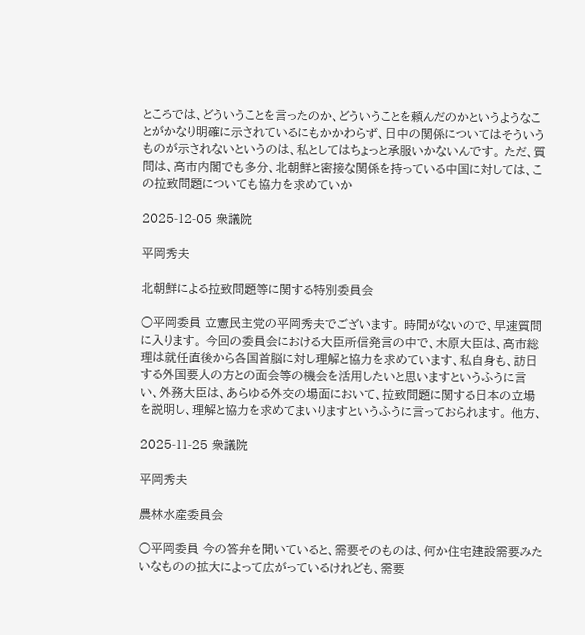ところでは、どういうことを言ったのか、どういうことを頼んだのかというようなことがかなり明確に示されているにもかかわらず、日中の関係についてはそういうものが示されないというのは、私としてはちょっと承服いかないんです。 ただ、質問は、高市内閣でも多分、北朝鮮と密接な関係を持っている中国に対しては、この拉致問題についても協力を求めていか

2025-12-05 衆議院

平岡秀夫

北朝鮮による拉致問題等に関する特別委員会

○平岡委員 立憲民主党の平岡秀夫でございます。 時間がないので、早速質問に入ります。 今回の委員会における大臣所信発言の中で、木原大臣は、高市総理は就任直後から各国首脳に対し理解と協力を求めています、私自身も、訪日する外国要人の方との面会等の機会を活用したいと思いますというふうに言い、外務大臣は、あらゆる外交の場面において、拉致問題に関する日本の立場を説明し、理解と協力を求めてまいりますというふうに言っておられます。 他方、

2025-11-25 衆議院

平岡秀夫

農林水産委員会

○平岡委員 今の答弁を聞いていると、需要そのものは、何か住宅建設需要みたいなものの拡大によって広がっているけれども、需要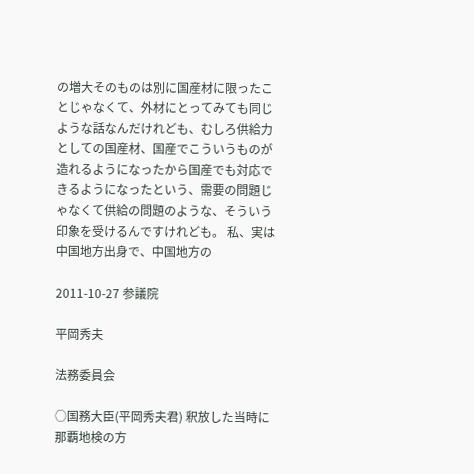の増大そのものは別に国産材に限ったことじゃなくて、外材にとってみても同じような話なんだけれども、むしろ供給力としての国産材、国産でこういうものが造れるようになったから国産でも対応できるようになったという、需要の問題じゃなくて供給の問題のような、そういう印象を受けるんですけれども。 私、実は中国地方出身で、中国地方の

2011-10-27 参議院

平岡秀夫

法務委員会

○国務大臣(平岡秀夫君) 釈放した当時に那覇地検の方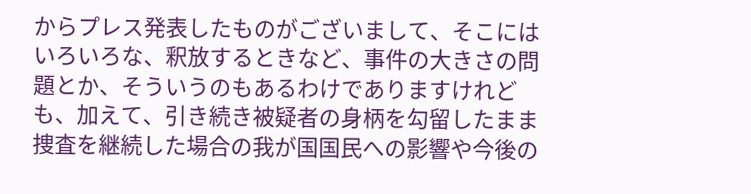からプレス発表したものがございまして、そこにはいろいろな、釈放するときなど、事件の大きさの問題とか、そういうのもあるわけでありますけれども、加えて、引き続き被疑者の身柄を勾留したまま捜査を継続した場合の我が国国民への影響や今後の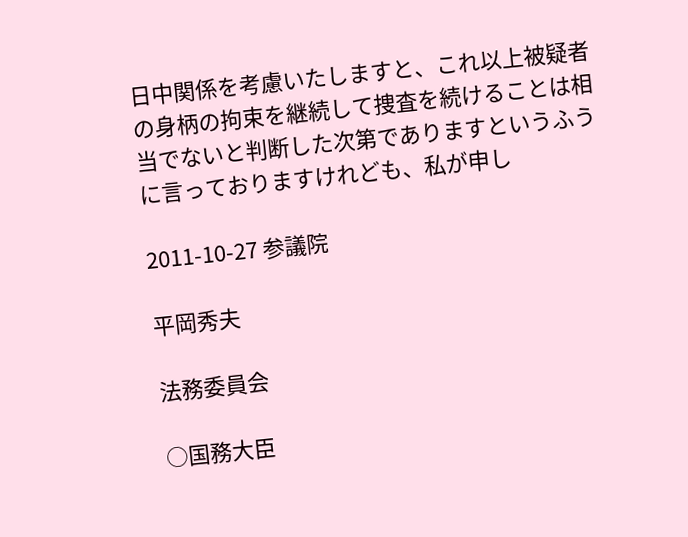日中関係を考慮いたしますと、これ以上被疑者の身柄の拘束を継続して捜査を続けることは相当でないと判断した次第でありますというふうに言っておりますけれども、私が申し

2011-10-27 参議院

平岡秀夫

法務委員会

○国務大臣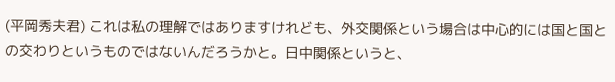(平岡秀夫君) これは私の理解ではありますけれども、外交関係という場合は中心的には国と国との交わりというものではないんだろうかと。日中関係というと、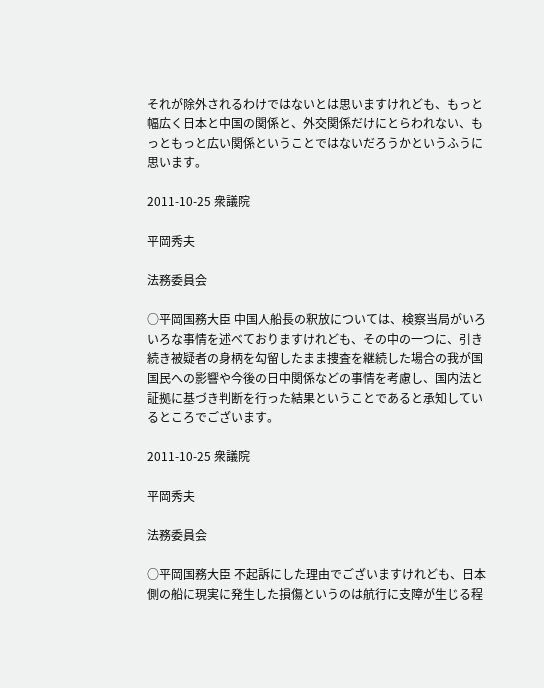それが除外されるわけではないとは思いますけれども、もっと幅広く日本と中国の関係と、外交関係だけにとらわれない、もっともっと広い関係ということではないだろうかというふうに思います。

2011-10-25 衆議院

平岡秀夫

法務委員会

○平岡国務大臣 中国人船長の釈放については、検察当局がいろいろな事情を述べておりますけれども、その中の一つに、引き続き被疑者の身柄を勾留したまま捜査を継続した場合の我が国国民への影響や今後の日中関係などの事情を考慮し、国内法と証拠に基づき判断を行った結果ということであると承知しているところでございます。

2011-10-25 衆議院

平岡秀夫

法務委員会

○平岡国務大臣 不起訴にした理由でございますけれども、日本側の船に現実に発生した損傷というのは航行に支障が生じる程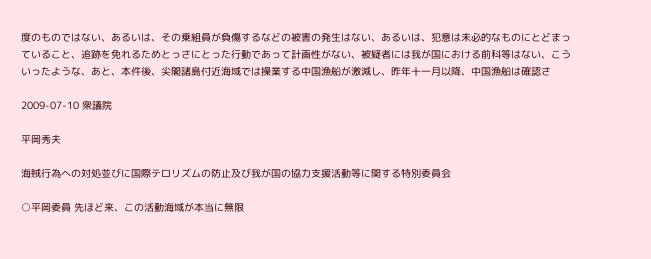度のものではない、あるいは、その乗組員が負傷するなどの被害の発生はない、あるいは、犯意は未必的なものにとどまっていること、追跡を免れるためとっさにとった行動であって計画性がない、被疑者には我が国における前科等はない、こういったような、あと、本件後、尖閣諸島付近海域では操業する中国漁船が激減し、昨年十一月以降、中国漁船は確認さ

2009-07-10 衆議院

平岡秀夫

海賊行為への対処並びに国際テロリズムの防止及び我が国の協力支援活動等に関する特別委員会

○平岡委員 先ほど来、この活動海域が本当に無限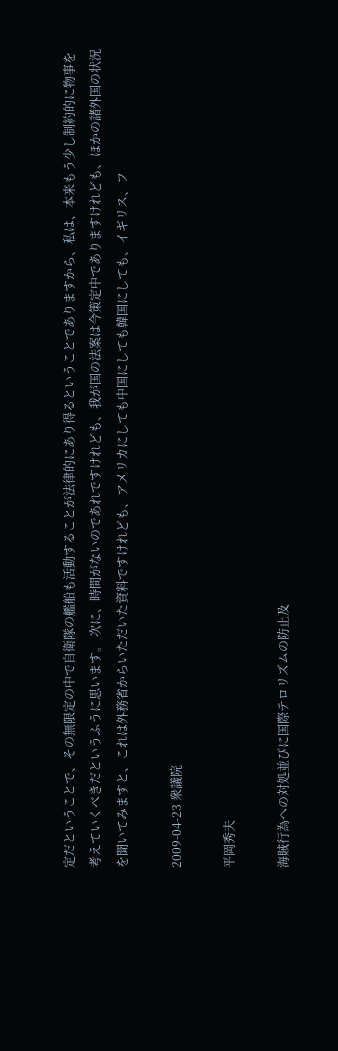定だということで、その無限定の中で自衛隊の艦船も活動することが法律的にあり得るということでありますから、私は、本来もう少し制約的に物事を考えていくべきだというふうに思います。 次に、時間がないのであれですけれども、我が国の法案は今策定中でありますけれども、ほかの諸外国の状況を聞いてみますと、これは外務省からいただいた資料ですけれども、アメリカにしても中国にしても韓国にしても、イギリス、フ

2009-04-23 衆議院

平岡秀夫

海賊行為への対処並びに国際テロリズムの防止及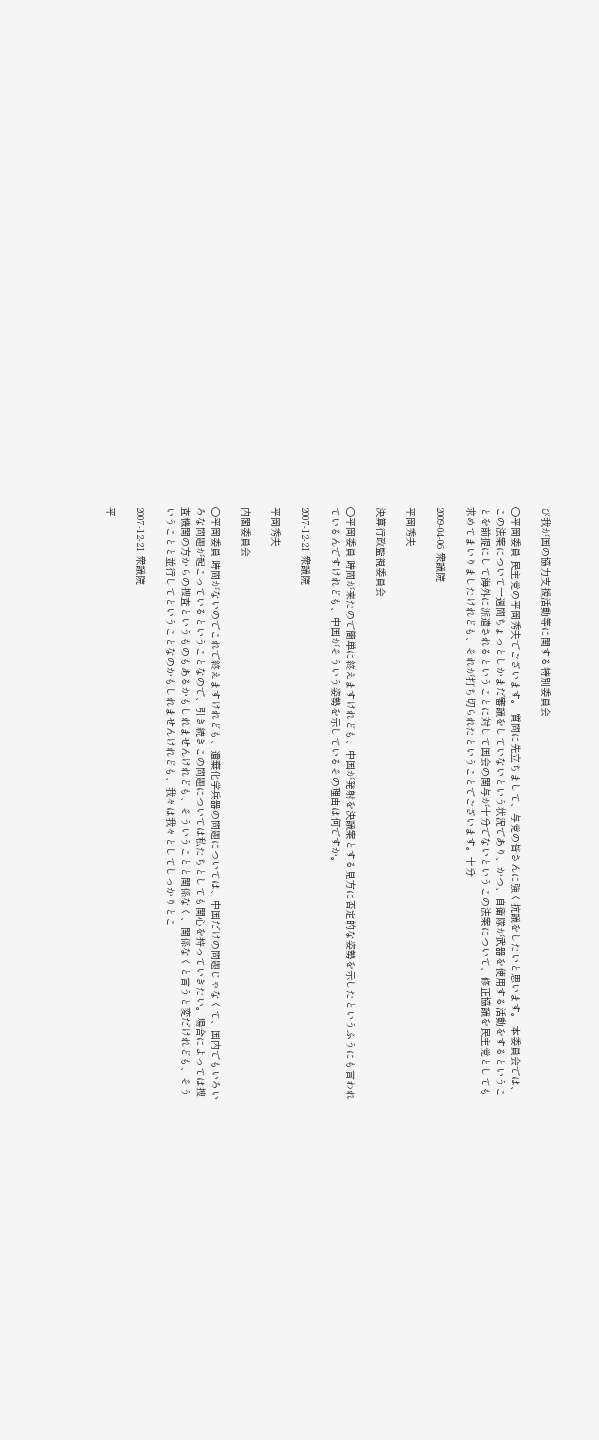び我が国の協力支援活動等に関する特別委員会

○平岡委員 民主党の平岡秀夫でございます。 質問に先立ちまして、与党の皆さんに強く抗議をしたいと思います。 本委員会では、この法案について一週間ちょっとしかまだ審議をしていないという状況であり、かつ、自衛隊が武器を使用する活動をするということを前提にして海外に派遣されるということに対して国会の関与が十分でないというこの法案について、修正協議を民主党としても求めてまいりましたけれども、それが打ち切られたということでございます。十分

2009-04-06 衆議院

平岡秀夫

決算行政監視委員会

○平岡委員 時間が来たので簡単に終えますけれども、中国が発射を決議案とする見方に否定的な姿勢を示したというふうにも言われているんですけれども、中国がそういう姿勢を示しているその理由は何ですか。

2007-12-21 衆議院

平岡秀夫

内閣委員会

○平岡委員 時間がないのでこれで終えますけれども、遺棄化学兵器の問題については、中国だけの問題じゃなくて、国内でもいろいろな問題が起こっているということなので、引き続きこの問題については私たちとしても関心を持っていきたい。場合によっては捜査機関の方からの捜査というものもあるかもしれませんけれども、そういうことと関係なく、関係なくと言うと変だけれども、そういうことと並行してということなのかもしれませんけれども、我々は我々としてしっかりとこ

2007-12-21 衆議院

平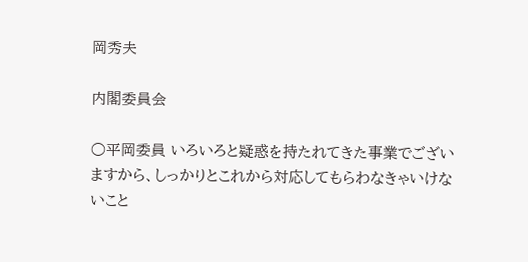岡秀夫

内閣委員会

○平岡委員 いろいろと疑惑を持たれてきた事業でございますから、しっかりとこれから対応してもらわなきゃいけないこと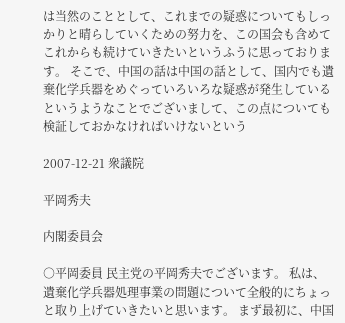は当然のこととして、これまでの疑惑についてもしっかりと晴らしていくための努力を、この国会も含めてこれからも続けていきたいというふうに思っております。 そこで、中国の話は中国の話として、国内でも遺棄化学兵器をめぐっていろいろな疑惑が発生しているというようなことでございまして、この点についても検証しておかなければいけないという

2007-12-21 衆議院

平岡秀夫

内閣委員会

○平岡委員 民主党の平岡秀夫でございます。 私は、遺棄化学兵器処理事業の問題について全般的にちょっと取り上げていきたいと思います。 まず最初に、中国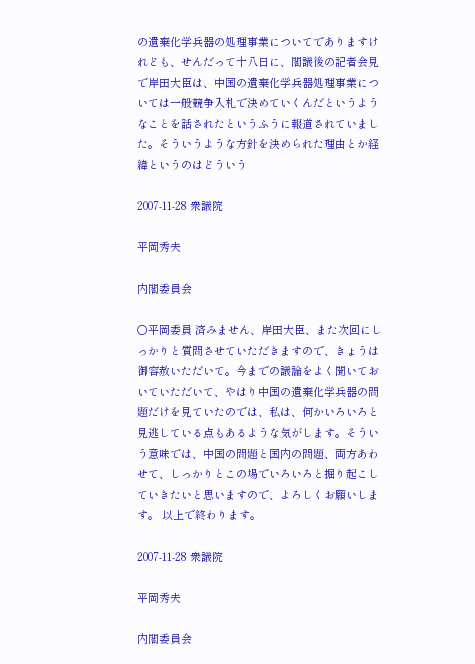の遺棄化学兵器の処理事業についてでありますけれども、せんだって十八日に、閣議後の記者会見で岸田大臣は、中国の遺棄化学兵器処理事業については一般競争入札で決めていくんだというようなことを話されたというふうに報道されていました。そういうような方針を決められた理由とか経緯というのはどういう

2007-11-28 衆議院

平岡秀夫

内閣委員会

○平岡委員 済みません、岸田大臣、また次回にしっかりと質問させていただきますので、きょうは御容赦いただいて。今までの議論をよく聞いておいていただいて、やはり中国の遺棄化学兵器の問題だけを見ていたのでは、私は、何かいろいろと見逃している点もあるような気がします。そういう意味では、中国の問題と国内の問題、両方あわせて、しっかりとこの場でいろいろと掘り起こしていきたいと思いますので、よろしくお願いします。 以上で終わります。

2007-11-28 衆議院

平岡秀夫

内閣委員会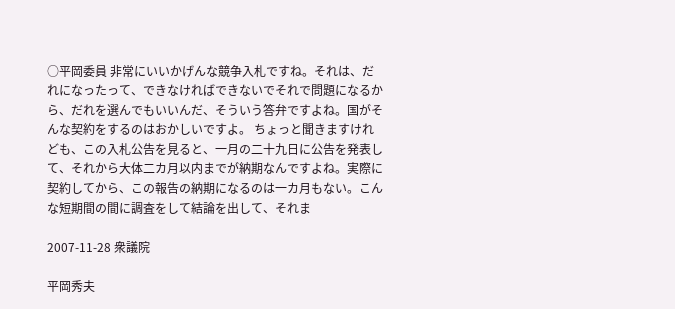○平岡委員 非常にいいかげんな競争入札ですね。それは、だれになったって、できなければできないでそれで問題になるから、だれを選んでもいいんだ、そういう答弁ですよね。国がそんな契約をするのはおかしいですよ。 ちょっと聞きますけれども、この入札公告を見ると、一月の二十九日に公告を発表して、それから大体二カ月以内までが納期なんですよね。実際に契約してから、この報告の納期になるのは一カ月もない。こんな短期間の間に調査をして結論を出して、それま

2007-11-28 衆議院

平岡秀夫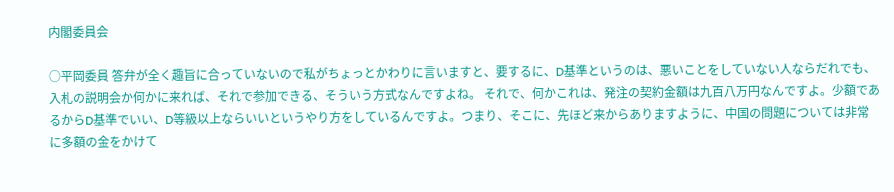内閣委員会

○平岡委員 答弁が全く趣旨に合っていないので私がちょっとかわりに言いますと、要するに、D基準というのは、悪いことをしていない人ならだれでも、入札の説明会か何かに来れば、それで参加できる、そういう方式なんですよね。 それで、何かこれは、発注の契約金額は九百八万円なんですよ。少額であるからD基準でいい、D等級以上ならいいというやり方をしているんですよ。つまり、そこに、先ほど来からありますように、中国の問題については非常に多額の金をかけて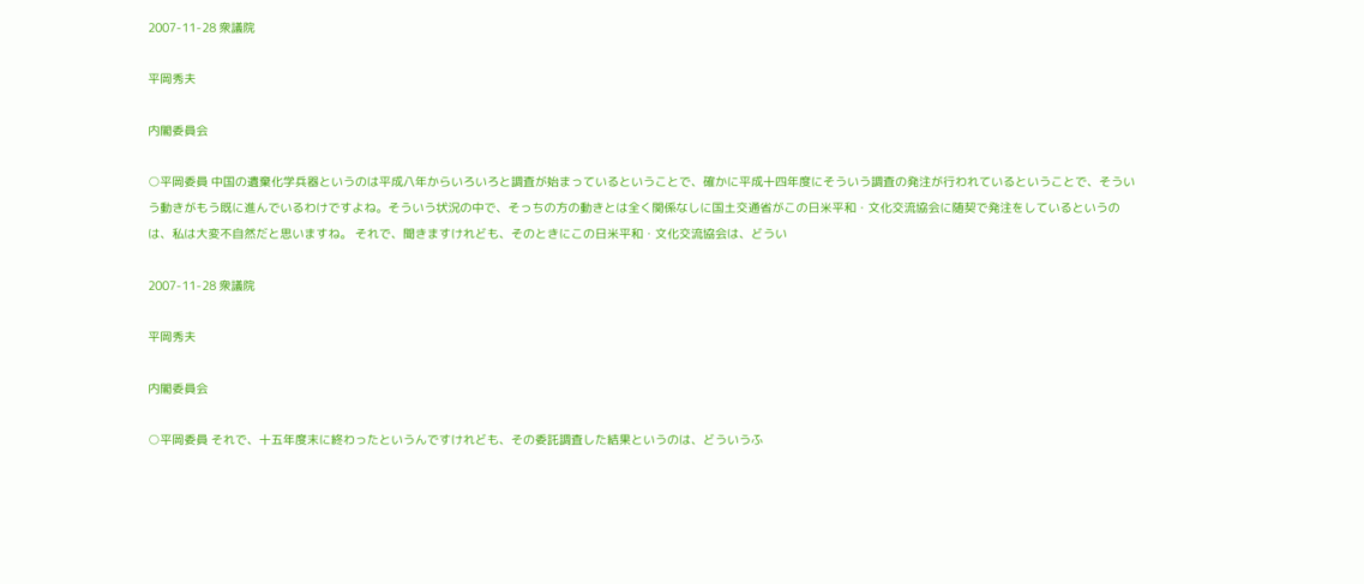2007-11-28 衆議院

平岡秀夫

内閣委員会

○平岡委員 中国の遺棄化学兵器というのは平成八年からいろいろと調査が始まっているということで、確かに平成十四年度にそういう調査の発注が行われているということで、そういう動きがもう既に進んでいるわけですよね。そういう状況の中で、そっちの方の動きとは全く関係なしに国土交通省がこの日米平和・文化交流協会に随契で発注をしているというのは、私は大変不自然だと思いますね。 それで、聞きますけれども、そのときにこの日米平和・文化交流協会は、どうい

2007-11-28 衆議院

平岡秀夫

内閣委員会

○平岡委員 それで、十五年度末に終わったというんですけれども、その委託調査した結果というのは、どういうふ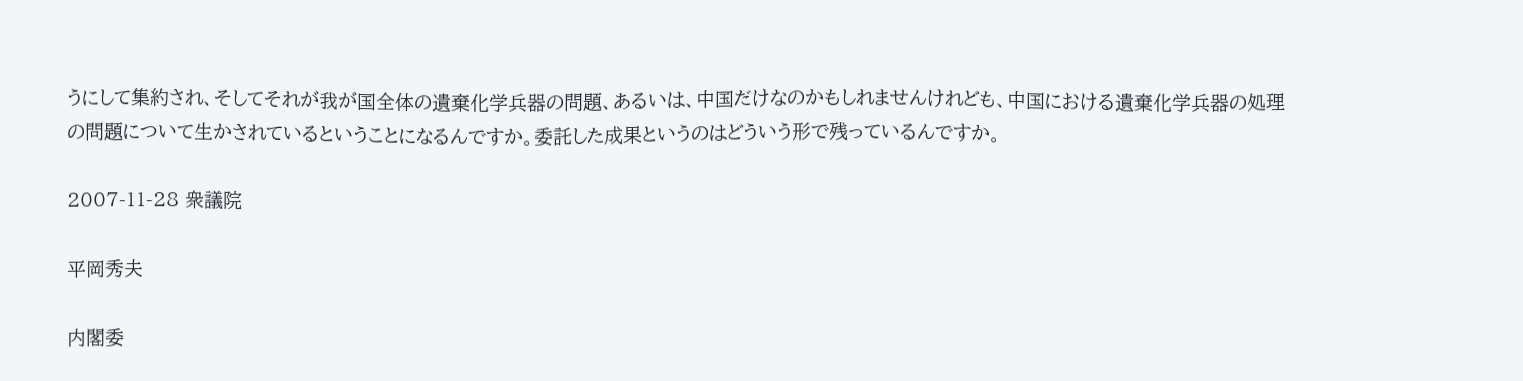うにして集約され、そしてそれが我が国全体の遺棄化学兵器の問題、あるいは、中国だけなのかもしれませんけれども、中国における遺棄化学兵器の処理の問題について生かされているということになるんですか。委託した成果というのはどういう形で残っているんですか。

2007-11-28 衆議院

平岡秀夫

内閣委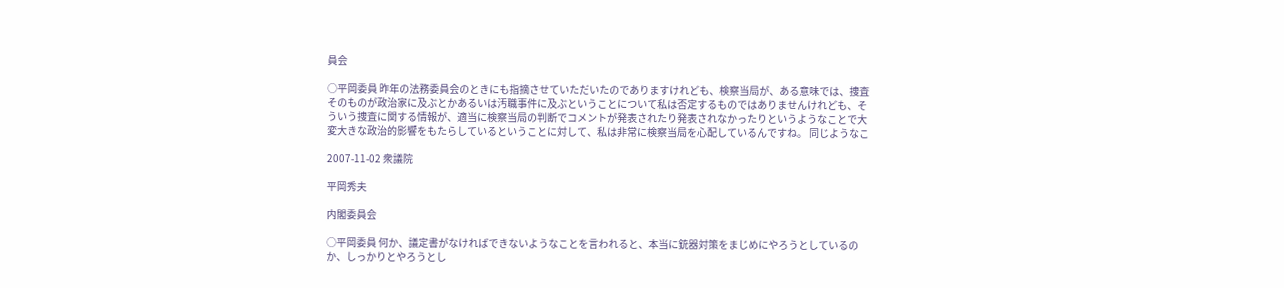員会

○平岡委員 昨年の法務委員会のときにも指摘させていただいたのでありますけれども、検察当局が、ある意味では、捜査そのものが政治家に及ぶとかあるいは汚職事件に及ぶということについて私は否定するものではありませんけれども、そういう捜査に関する情報が、適当に検察当局の判断でコメントが発表されたり発表されなかったりというようなことで大変大きな政治的影響をもたらしているということに対して、私は非常に検察当局を心配しているんですね。 同じようなこ

2007-11-02 衆議院

平岡秀夫

内閣委員会

○平岡委員 何か、議定書がなければできないようなことを言われると、本当に銃器対策をまじめにやろうとしているのか、しっかりとやろうとし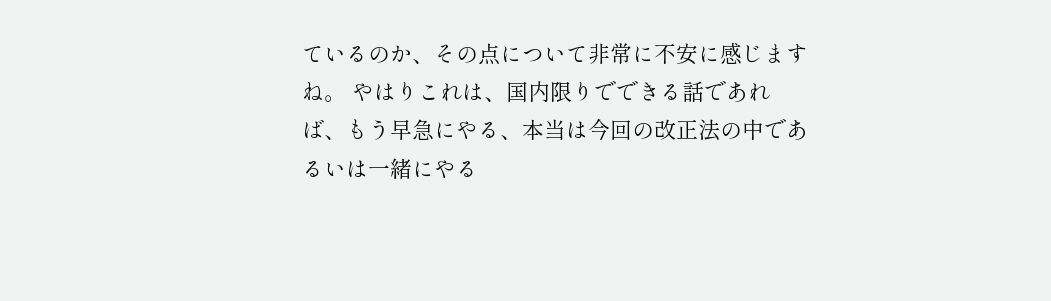ているのか、その点について非常に不安に感じますね。 やはりこれは、国内限りでできる話であれば、もう早急にやる、本当は今回の改正法の中であるいは一緒にやる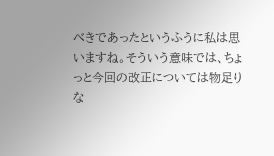べきであったというふうに私は思いますね。そういう意味では、ちょっと今回の改正については物足りな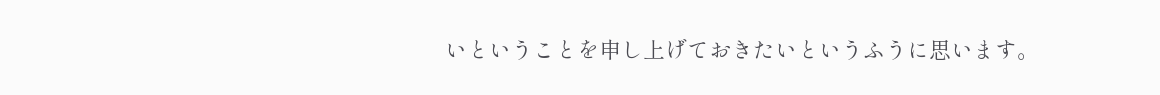いということを申し上げておきたいというふうに思います。